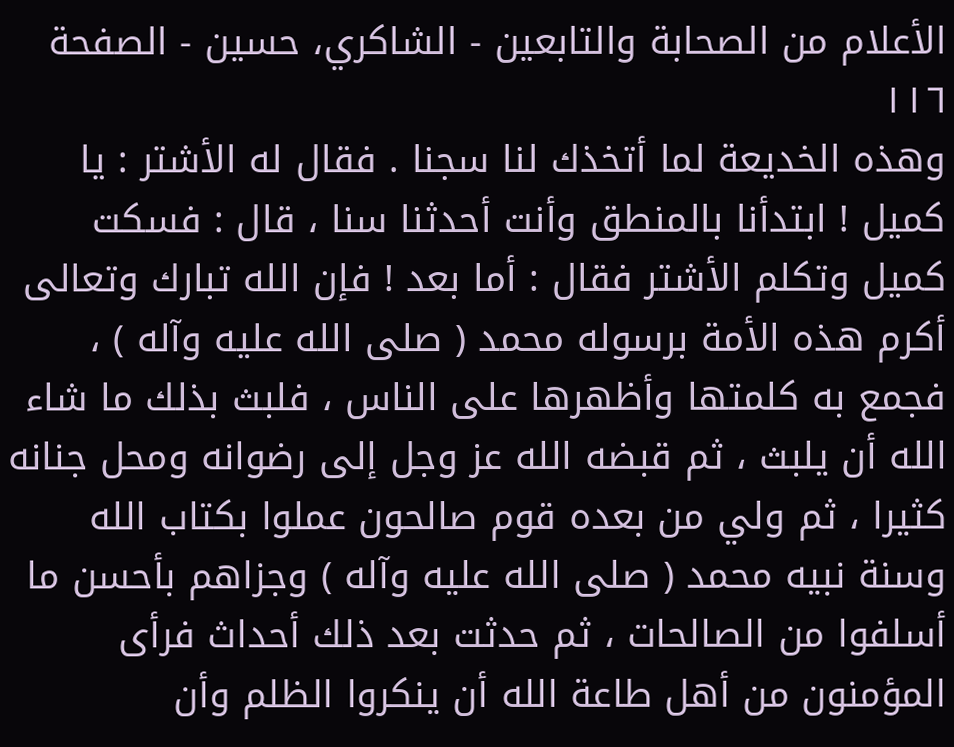الأعلام من الصحابة والتابعين - الشاكري، حسين - الصفحة ١١٦
وهذه الخديعة لما أتخذك لنا سجنا . فقال له الأشتر : يا كميل ! ابتدأنا بالمنطق وأنت أحدثنا سنا ، قال : فسكت كميل وتكلم الأشتر فقال : أما بعد ! فإن الله تبارك وتعالى أكرم هذه الأمة برسوله محمد ( صلى الله عليه وآله ) ، فجمع به كلمتها وأظهرها على الناس ، فلبث بذلك ما شاء الله أن يلبث ، ثم قبضه الله عز وجل إلى رضوانه ومحل جنانه كثيرا ، ثم ولي من بعده قوم صالحون عملوا بكتاب الله وسنة نبيه محمد ( صلى الله عليه وآله ) وجزاهم بأحسن ما أسلفوا من الصالحات ، ثم حدثت بعد ذلك أحداث فرأى المؤمنون من أهل طاعة الله أن ينكروا الظلم وأن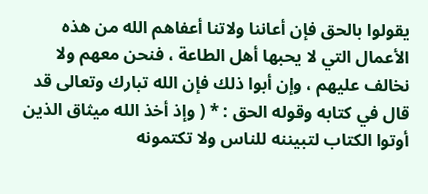يقولوا بالحق فإن أعاننا ولاتنا أعفاهم الله من هذه الأعمال التي لا يحبها أهل الطاعة ، فنحن معهم ولا نخالف عليهم ، وإن أبوا ذلك فإن الله تبارك وتعالى قد قال في كتابه وقوله الحق : * ( وإذ أخذ الله ميثاق الذين أوتوا الكتاب لتبيننه للناس ولا تكتمونه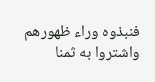فنبذوه وراء ظهورهم واشتروا به ثمنا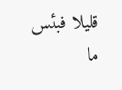قليلا فبئس ما